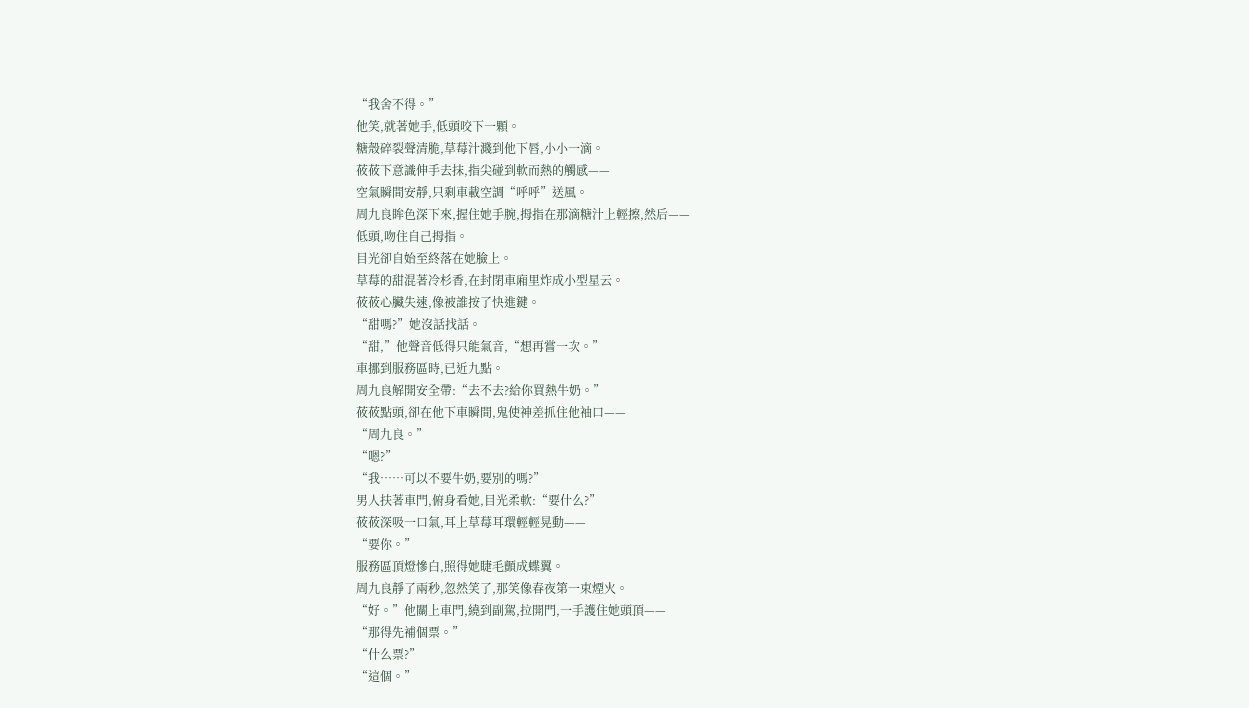“我舍不得。”
他笑,就著她手,低頭咬下一顆。
糖殼碎裂聲清脆,草莓汁濺到他下唇,小小一滴。
莜莜下意識伸手去抹,指尖碰到軟而熱的觸感——
空氣瞬間安靜,只剩車載空調“呼呼”送風。
周九良眸色深下來,握住她手腕,拇指在那滴糖汁上輕擦,然后——
低頭,吻住自己拇指。
目光卻自始至終落在她臉上。
草莓的甜混著冷杉香,在封閉車廂里炸成小型星云。
莜莜心臟失速,像被誰按了快進鍵。
“甜嗎?”她沒話找話。
“甜,”他聲音低得只能氣音,“想再嘗一次。”
車挪到服務區時,已近九點。
周九良解開安全帶:“去不去?給你買熱牛奶。”
莜莜點頭,卻在他下車瞬間,鬼使神差抓住他袖口——
“周九良。”
“嗯?”
“我……可以不要牛奶,要別的嗎?”
男人扶著車門,俯身看她,目光柔軟:“要什么?”
莜莜深吸一口氣,耳上草莓耳環輕輕晃動——
“要你。”
服務區頂燈慘白,照得她睫毛顫成蝶翼。
周九良靜了兩秒,忽然笑了,那笑像春夜第一束煙火。
“好。”他關上車門,繞到副駕,拉開門,一手護住她頭頂——
“那得先補個票。”
“什么票?”
“這個。”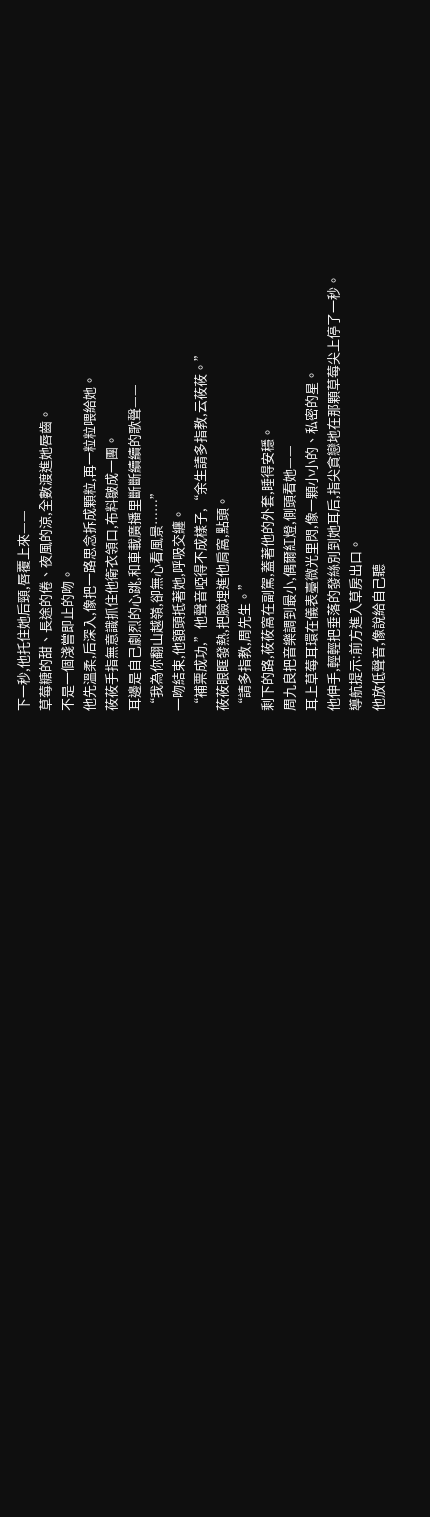下一秒,他托住她后頸,唇覆上來——
草莓糖的甜、長途的倦、夜風的涼,全數渡進她唇齒。
不是一個淺嘗即止的吻。
他先溫柔,后深入,像把一路思念拆成顆粒,再一粒粒喂給她。
莜莜手指無意識抓住他衛衣領口,布料皺成一團。
耳邊是自己劇烈的心跳,和車載廣播里斷斷續續的歌聲——
“我為你翻山越嶺,卻無心看風景……”
一吻結束,他額頭抵著她,呼吸交纏。
“補票成功,”他聲音啞得不成樣子,“余生請多指教,云莜莜。”
莜莜眼眶發熱,把臉埋進他肩窩,點頭。
“請多指教,周先生。”
剩下的路,莜莜窩在副駕,蓋著他的外套,睡得安穩。
周九良把音樂調到最小,偶爾紅燈,側頭看她——
耳上草莓耳環在儀表臺微光里閃,像一顆小小的、私密的星。
他伸手,輕輕把垂落的發絲別到她耳后,指尖貪戀地在那顆草莓尖上停了一秒。
導航提示:前方進入草房出口。
他放低聲音,像說給自己聽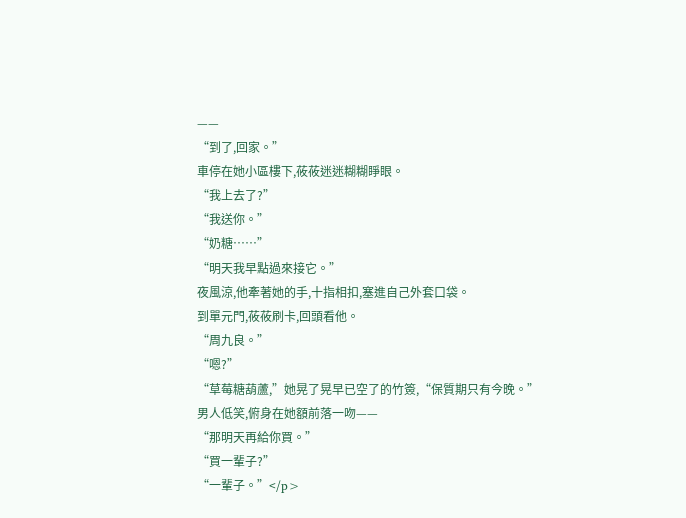——
“到了,回家。”
車停在她小區樓下,莜莜迷迷糊糊睜眼。
“我上去了?”
“我送你。”
“奶糖……”
“明天我早點過來接它。”
夜風涼,他牽著她的手,十指相扣,塞進自己外套口袋。
到單元門,莜莜刷卡,回頭看他。
“周九良。”
“嗯?”
“草莓糖葫蘆,”她晃了晃早已空了的竹簽,“保質期只有今晚。”
男人低笑,俯身在她額前落一吻——
“那明天再給你買。”
“買一輩子?”
“一輩子。”</p>